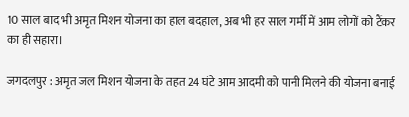10 साल बाद भी अमृत मिशन योजना का हाल बदहाल, अब भी हर साल गर्मी में आम लोगों को टैंकर का ही सहारा।

जगदलपुर : अमृत जल मिशन योजना के तहत 24 घंटे आम आदमी को पानी मिलने की योजना बनाई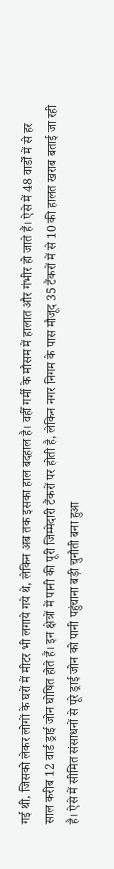गई थी, जिसको लेकर लोगों के घरों में मीटर भी लगाये गये थे, लेकिन अब तक इसका हाल बदहाल है। वहीँ गर्मी के मौसम में हालात और गंभीर हो जाते हैं। ऐसे में 48 वार्डों में से हर साल करीब 12 वार्ड ड्राई जोन घोषित होते हैं। इन क्षेत्रों में पानी की पूरी जिम्मेदारी टैंकरों पर होती है, लेकिन नगर निगम के पास मौजूद 35 टैंकरों में से 10 की हालत खराब बताई जा रही है। ऐसे में सीमित संसाधनों से पूरे ड्राई जोन को पानी पहुंचाना बड़ी चुनौती बना हुआ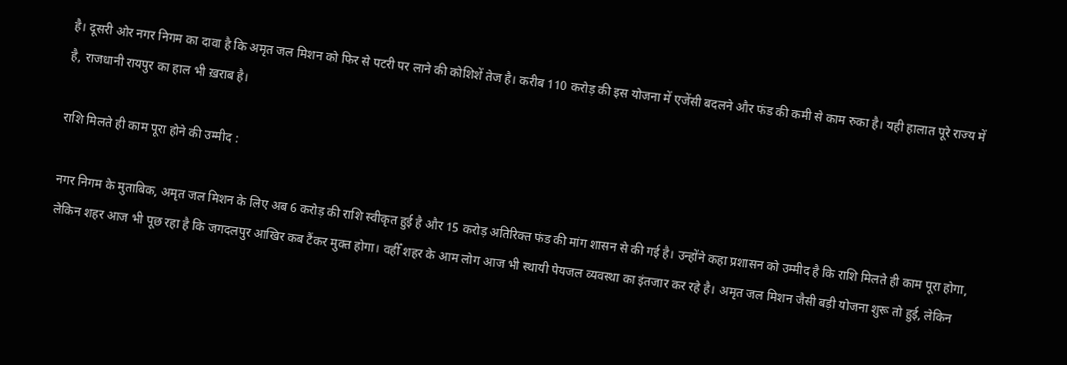है। दूसरी ओर नगर निगम का दावा है कि अमृत जल मिशन को फिर से पटरी पर लाने की कोशिशें तेज है। करीब 110 करोड़ की इस योजना में एजेंसी बदलने और फंड की कमी से काम रुका है। यही हालात पूरे राज्य में है, राजधानी रायपुर का हाल भी ख़राब है।

राशि मिलते ही काम पूरा होने की उम्मीद :

नगर निगम के मुताबिक, अमृत जल मिशन के लिए अब 6 करोड़ की राशि स्वीकृत हुई है और 15 करोड़ अतिरिक्त फंड की मांग शासन से की गई है। उन्होंने कहा प्रशासन को उम्मीद है कि राशि मिलते ही काम पूरा होगा, लेकिन शहर आज भी पूछ रहा है कि जगदलपुर आखिर कब टैंकर मुक्त होगा। वहीँ शहर के आम लोग आज भी स्थायी पेयजल व्यवस्था का इंतजार कर रहे है। अमृत जल मिशन जैसी बड़ी योजना शुरू तो हुई, लेकिन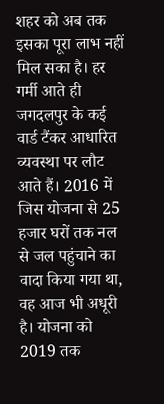शहर को अब तक इसका पूरा लाभ नहीं मिल सका है। हर गर्मी आते ही जगदलपुर के कई वार्ड टैंकर आधारित व्यवस्था पर लौट आते हैं। 2016 में जिस योजना से 25 हजार घरों तक नल से जल पहुंचाने का वादा किया गया था, वह आज भी अधूरी है। योजना को 2019 तक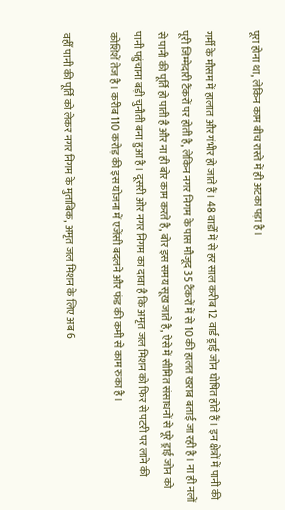पूरा होना था, लेकिन काम बीच रास्ते में ही अटका पड़ा है।

गर्मी के मौसम में हालात और गंभीर हो जाते हैं। 48 वार्डों में से हर साल करीब 12 वार्ड ड्राई जोन घोषित होते हैं। इन क्षेत्रों में पानी की पूरी जिम्मेदारी टैंकरों पर होती है, लेकिन नगर निगम के पास मौजूद 35 टैंकरों में से 10 की हालत खराब बताई जा रही है। ना ही नलों से पानी की पूर्ति हो पाती है और ना ही बोर काम करते है, बोर इस समय सूख जाते है, ऐसे में सीमित संसाधनों से पूरे ड्राई जोन को पानी पहुंचाना बड़ी चुनौती बना हुआ है। दूसरी ओर नगर निगम का दावा है कि अमृत जल मिशन को फिर से पटरी पर लाने की कोशिशें तेज है। करीब 110 करोड़ की इस योजना में एजेंसी बदलने और फंड की कमी से काम रुका है।

वहीँ पानी की पूर्ति को लेकर नगर निगम के मुताबिक, अमृत जल मिशन के लिए अब 6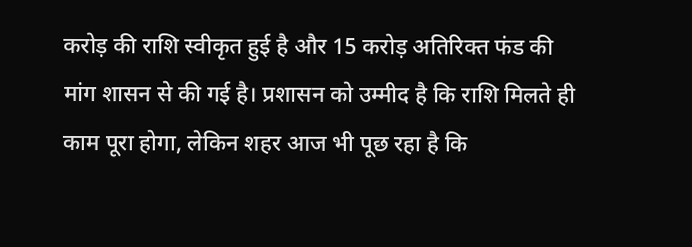करोड़ की राशि स्वीकृत हुई है और 15 करोड़ अतिरिक्त फंड की मांग शासन से की गई है। प्रशासन को उम्मीद है कि राशि मिलते ही काम पूरा होगा, लेकिन शहर आज भी पूछ रहा है कि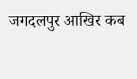जगदलपुर आखिर कब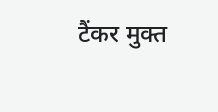टैंकर मुक्त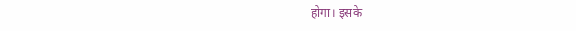होगा। इसके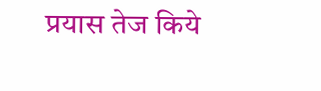प्रयास तेज किये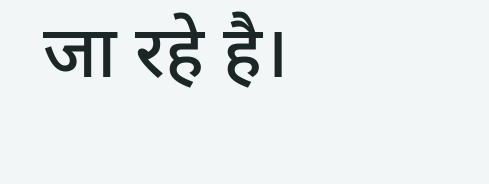जा रहे है।